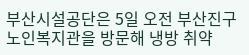부산시설공단은 5일 오전 부산진구노인복지관을 방문해 냉방 취약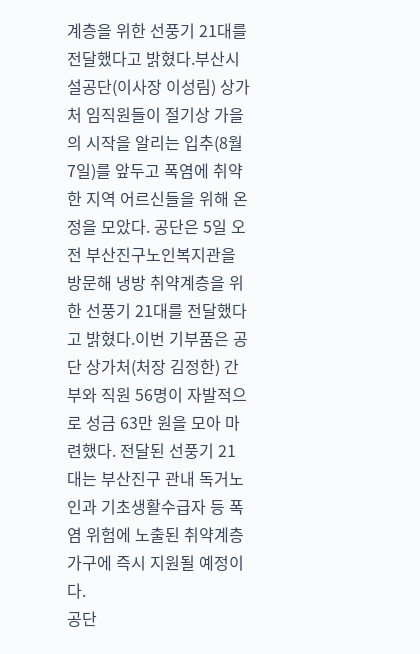계층을 위한 선풍기 21대를 전달했다고 밝혔다.부산시설공단(이사장 이성림) 상가처 임직원들이 절기상 가을의 시작을 알리는 입추(8월 7일)를 앞두고 폭염에 취약한 지역 어르신들을 위해 온정을 모았다. 공단은 5일 오전 부산진구노인복지관을 방문해 냉방 취약계층을 위한 선풍기 21대를 전달했다고 밝혔다.이번 기부품은 공단 상가처(처장 김정한) 간부와 직원 56명이 자발적으로 성금 63만 원을 모아 마련했다. 전달된 선풍기 21대는 부산진구 관내 독거노인과 기초생활수급자 등 폭염 위험에 노출된 취약계층 가구에 즉시 지원될 예정이다.
공단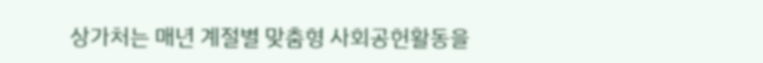상가처는 매년 계절별 맞춤형 사회공헌활동을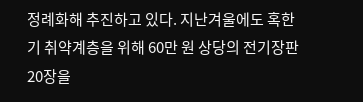정례화해 추진하고 있다. 지난겨울에도 혹한기 취약계층을 위해 60만 원 상당의 전기장판 20장을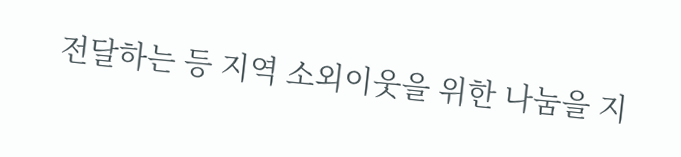전달하는 등 지역 소외이웃을 위한 나눔을 지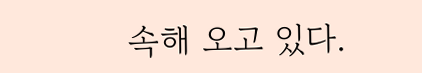속해 오고 있다.